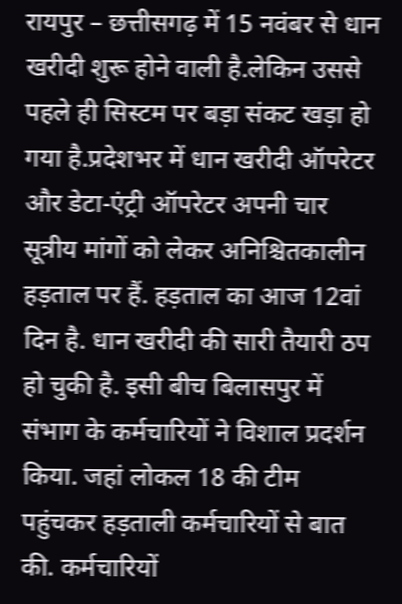रायपुर – छत्तीसगढ़ में 15 नवंबर से धान खरीदी शुरू होने वाली है.लेकिन उससे पहले ही सिस्टम पर बड़ा संकट खड़ा हो गया है.प्रदेशभर में धान खरीदी ऑपरेटर और डेटा-एंट्री ऑपरेटर अपनी चार सूत्रीय मांगों को लेकर अनिश्चितकालीन हड़ताल पर हैं. हड़ताल का आज 12वां दिन है. धान खरीदी की सारी तैयारी ठप हो चुकी है. इसी बीच बिलासपुर में संभाग के कर्मचारियों ने विशाल प्रदर्शन किया. जहां लोकल 18 की टीम पहुंचकर हड़ताली कर्मचारियों से बात की. कर्मचारियों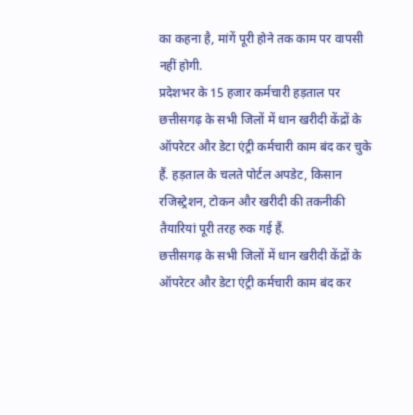का कहना है, मांगें पूरी होने तक काम पर वापसी नहीं होगी.
प्रदेशभर के 15 हजार कर्मचारी हड़ताल पर
छत्तीसगढ़ के सभी जिलों में धान खरीदी केंद्रों के ऑपरेटर और डेटा एंट्री कर्मचारी काम बंद कर चुके हैं. हड़ताल के चलते पोर्टल अपडेट, किसान रजिस्ट्रेशन, टोकन और खरीदी की तकनीकी तैयारियां पूरी तरह रुक गई हैं.
छत्तीसगढ़ के सभी जिलों में धान खरीदी केंद्रों के ऑपरेटर और डेटा एंट्री कर्मचारी काम बंद कर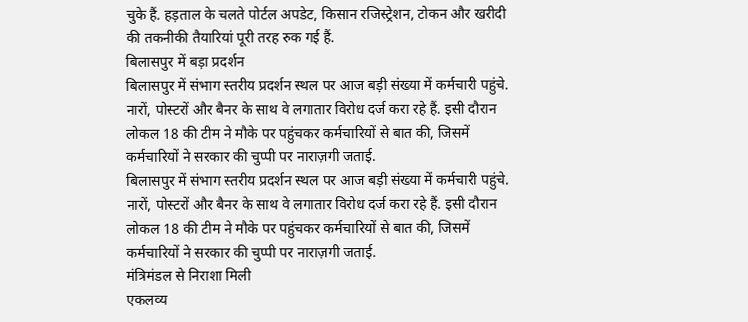चुके हैं. हड़ताल के चलते पोर्टल अपडेट, किसान रजिस्ट्रेशन, टोकन और खरीदी की तकनीकी तैयारियां पूरी तरह रुक गई हैं.
बिलासपुर में बड़ा प्रदर्शन
बिलासपुर में संभाग स्तरीय प्रदर्शन स्थल पर आज बड़ी संख्या में कर्मचारी पहुंचे. नारों, पोस्टरों और बैनर के साथ वे लगातार विरोध दर्ज करा रहे हैं. इसी दौरान लोकल 18 की टीम ने मौके पर पहुंचकर कर्मचारियों से बात की, जिसमें कर्मचारियों ने सरकार की चुप्पी पर नाराज़गी जताई.
बिलासपुर में संभाग स्तरीय प्रदर्शन स्थल पर आज बड़ी संख्या में कर्मचारी पहुंचे. नारों, पोस्टरों और बैनर के साथ वे लगातार विरोध दर्ज करा रहे हैं. इसी दौरान लोकल 18 की टीम ने मौके पर पहुंचकर कर्मचारियों से बात की, जिसमें कर्मचारियों ने सरकार की चुप्पी पर नाराज़गी जताई.
मंत्रिमंडल से निराशा मिली
एकलव्य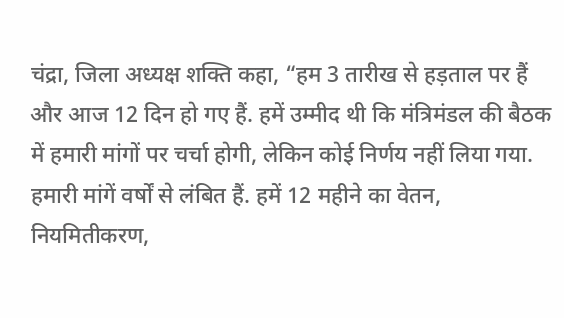चंद्रा, जिला अध्यक्ष शक्ति कहा, “हम 3 तारीख से हड़ताल पर हैं और आज 12 दिन हो गए हैं. हमें उम्मीद थी कि मंत्रिमंडल की बैठक में हमारी मांगों पर चर्चा होगी, लेकिन कोई निर्णय नहीं लिया गया. हमारी मांगें वर्षों से लंबित हैं. हमें 12 महीने का वेतन, नियमितीकरण,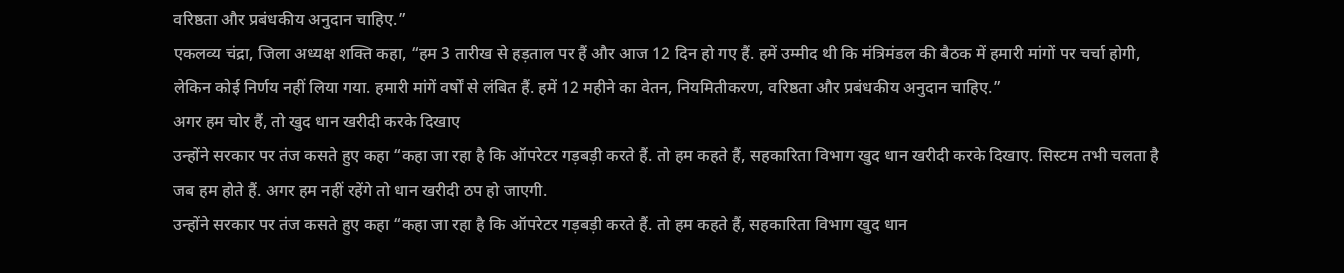वरिष्ठता और प्रबंधकीय अनुदान चाहिए.”
एकलव्य चंद्रा, जिला अध्यक्ष शक्ति कहा, “हम 3 तारीख से हड़ताल पर हैं और आज 12 दिन हो गए हैं. हमें उम्मीद थी कि मंत्रिमंडल की बैठक में हमारी मांगों पर चर्चा होगी, लेकिन कोई निर्णय नहीं लिया गया. हमारी मांगें वर्षों से लंबित हैं. हमें 12 महीने का वेतन, नियमितीकरण, वरिष्ठता और प्रबंधकीय अनुदान चाहिए.”
अगर हम चोर हैं, तो खुद धान खरीदी करके दिखाए
उन्होंने सरकार पर तंज कसते हुए कहा “कहा जा रहा है कि ऑपरेटर गड़बड़ी करते हैं. तो हम कहते हैं, सहकारिता विभाग खुद धान खरीदी करके दिखाए. सिस्टम तभी चलता है जब हम होते हैं. अगर हम नहीं रहेंगे तो धान खरीदी ठप हो जाएगी.
उन्होंने सरकार पर तंज कसते हुए कहा “कहा जा रहा है कि ऑपरेटर गड़बड़ी करते हैं. तो हम कहते हैं, सहकारिता विभाग खुद धान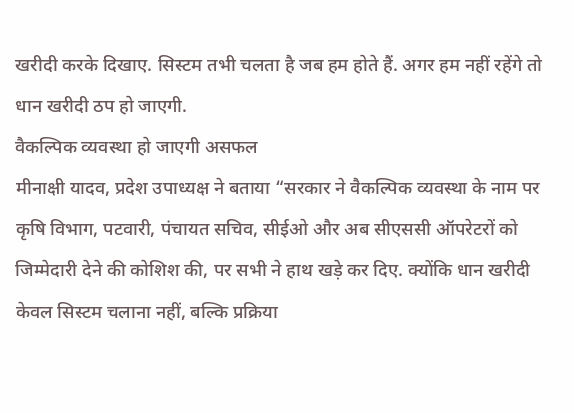खरीदी करके दिखाए. सिस्टम तभी चलता है जब हम होते हैं. अगर हम नहीं रहेंगे तो धान खरीदी ठप हो जाएगी.
वैकल्पिक व्यवस्था हो जाएगी असफल
मीनाक्षी यादव, प्रदेश उपाध्यक्ष ने बताया “सरकार ने वैकल्पिक व्यवस्था के नाम पर कृषि विभाग, पटवारी, पंचायत सचिव, सीईओ और अब सीएससी ऑपरेटरों को जिम्मेदारी देने की कोशिश की, पर सभी ने हाथ खड़े कर दिए. क्योंकि धान खरीदी केवल सिस्टम चलाना नहीं, बल्कि प्रक्रिया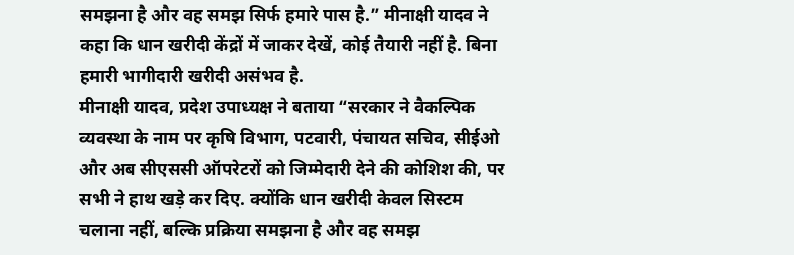समझना है और वह समझ सिर्फ हमारे पास है.” मीनाक्षी यादव ने कहा कि धान खरीदी केंद्रों में जाकर देखें, कोई तैयारी नहीं है. बिना हमारी भागीदारी खरीदी असंभव है.
मीनाक्षी यादव, प्रदेश उपाध्यक्ष ने बताया “सरकार ने वैकल्पिक व्यवस्था के नाम पर कृषि विभाग, पटवारी, पंचायत सचिव, सीईओ और अब सीएससी ऑपरेटरों को जिम्मेदारी देने की कोशिश की, पर सभी ने हाथ खड़े कर दिए. क्योंकि धान खरीदी केवल सिस्टम चलाना नहीं, बल्कि प्रक्रिया समझना है और वह समझ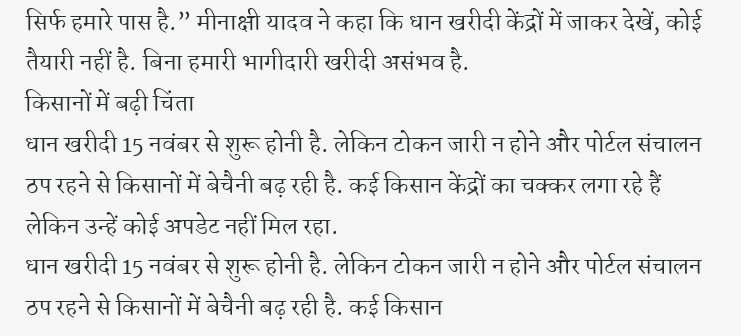सिर्फ हमारे पास है.” मीनाक्षी यादव ने कहा कि धान खरीदी केंद्रों में जाकर देखें, कोई तैयारी नहीं है. बिना हमारी भागीदारी खरीदी असंभव है.
किसानों में बढ़ी चिंता
धान खरीदी 15 नवंबर से शुरू होनी है. लेकिन टोकन जारी न होने और पोर्टल संचालन ठप रहने से किसानों में बेचैनी बढ़ रही है. कई किसान केंद्रों का चक्कर लगा रहे हैं लेकिन उन्हें कोई अपडेट नहीं मिल रहा.
धान खरीदी 15 नवंबर से शुरू होनी है. लेकिन टोकन जारी न होने और पोर्टल संचालन ठप रहने से किसानों में बेचैनी बढ़ रही है. कई किसान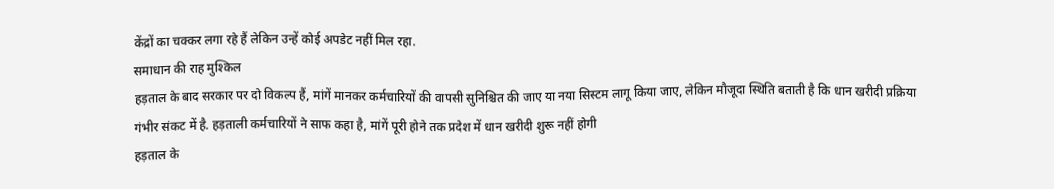केंद्रों का चक्कर लगा रहे हैं लेकिन उन्हें कोई अपडेट नहीं मिल रहा.
समाधान की राह मुश्किल
हड़ताल के बाद सरकार पर दो विकल्प हैं, मांगें मानकर कर्मचारियों की वापसी सुनिश्चित की जाए या नया सिस्टम लागू किया जाए, लेकिन मौजूदा स्थिति बताती है कि धान खरीदी प्रक्रिया गंभीर संकट में है. हड़ताली कर्मचारियों ने साफ कहा है, मांगें पूरी होने तक प्रदेश में धान खरीदी शुरू नहीं होगी
हड़ताल के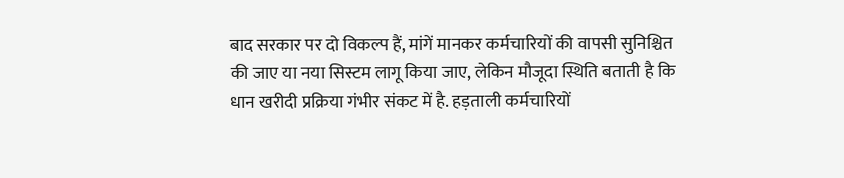बाद सरकार पर दो विकल्प हैं, मांगें मानकर कर्मचारियों की वापसी सुनिश्चित की जाए या नया सिस्टम लागू किया जाए, लेकिन मौजूदा स्थिति बताती है कि धान खरीदी प्रक्रिया गंभीर संकट में है. हड़ताली कर्मचारियों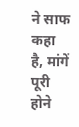ने साफ कहा है, मांगें पूरी होने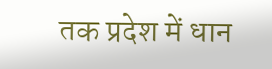तक प्रदेश में धान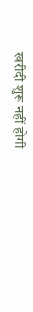खरीदी शुरू नहीं होगी